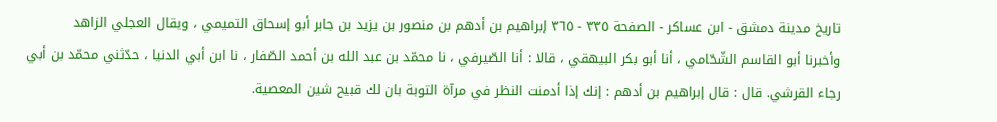تاريخ مدينة دمشق - ابن عساكر - الصفحة ٣٣٥ - ٣٦٥ إبراهيم بن أدهم بن منصور بن يزيد بن جابر أبو إسحاق التميمي ، ويقال العجلي الزاهد
وأخبرنا أبو القاسم الشّحّامي ، أنا أبو بكر البيهقي ، قالا : أنا الصّيرفي ، نا محمّد بن عبد الله بن أحمد الصّفار ، نا ابن أبي الدنيا ، حدّثني محمّد بن أبي رجاء القرشي. قال : قال إبراهيم بن أدهم : إنك إذا أدمنت النظر في مرآة التوبة بان لك قبيح شين المعصية.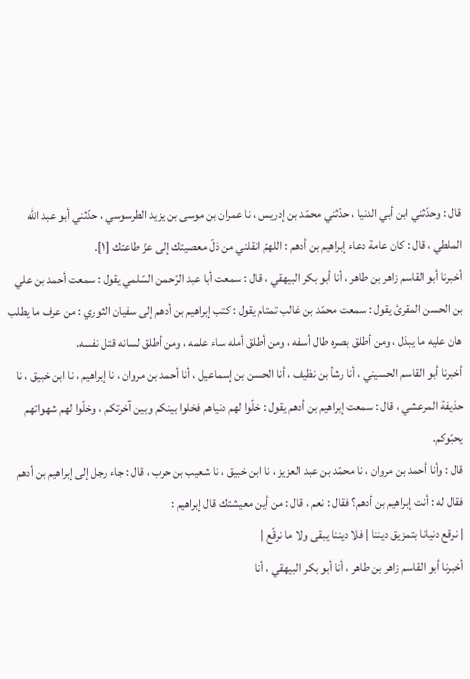قال : وحدّثني ابن أبي الدنيا ، حدّثني محمّد بن إدريس ، نا عمران بن موسى بن يزيد الطرسوسي ، حدّثني أبو عبد الله الملطي ، قال : كان عامة دعاء إبراهيم بن أدهم : اللهمّ انقلني من ذلّ معصيتك إلى عزّ طاعتك [١].
أخبرنا أبو القاسم زاهر بن طاهر ، أنا أبو بكر البيهقي ، قال : سمعت أبا عبد الرّحمن السّلمي يقول : سمعت أحمد بن علي بن الحسن المقرئ يقول : سمعت محمّد بن غالب تمتام يقول : كتب إبراهيم بن أدهم إلى سفيان الثوري : من عرف ما يطلب هان عليه ما يبذل ، ومن أطلق بصره طال أسفه ، ومن أطلق أمله ساء علمه ، ومن أطلق لسانه قتل نفسه.
أخبرنا أبو القاسم الحسيني ، أنا رشأ بن نظيف ، أنا الحسن بن إسماعيل ، أنا أحمد بن مروان ، نا إبراهيم ، نا ابن خبيق ، نا حذيفة المرعشي ، قال : سمعت إبراهيم بن أدهم يقول : خلّوا لهم دنياهم فخلوا بينكم وبين آخرتكم ، وخلّوا لهم شهواتهم يحبّوكم.
قال : وأنا أحمد بن مروان ، نا محمّد بن عبد العزيز ، نا ابن خبيق ، نا شعيب بن حرب ، قال : جاء رجل إلى إبراهيم بن أدهم فقال له : أنت إبراهيم بن أدهم؟ فقال : نعم ، قال : من أين معيشتك قال إبراهيم :
| نرقع دنيانا بتمزيق ديننا | فلا ديننا يبقى ولا ما نرقّع |
أخبرنا أبو القاسم زاهر بن طاهر ، أنا أبو بكر البيهقي ، أنا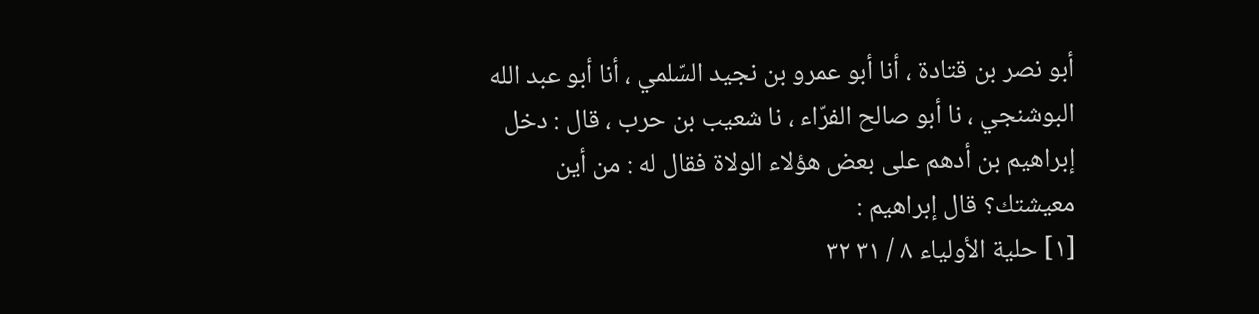أبو نصر بن قتادة ، أنا أبو عمرو بن نجيد السّلمي ، أنا أبو عبد الله البوشنجي ، نا أبو صالح الفرّاء ، نا شعيب بن حرب ، قال : دخل إبراهيم بن أدهم على بعض هؤلاء الولاة فقال له : من أين معيشتك؟ قال إبراهيم :
[١] حلية الأولياء ٨ / ٣١ ٣٢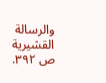والرسالة القشيرية ص ٣٩٢.